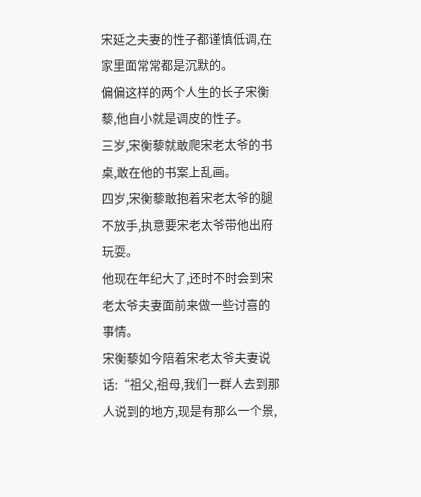宋延之夫妻的性子都谨慎低调,在家里面常常都是沉默的。
偏偏这样的两个人生的长子宋衡藜,他自小就是调皮的性子。
三岁,宋衡藜就敢爬宋老太爷的书桌,敢在他的书案上乱画。
四岁,宋衡藜敢抱着宋老太爷的腿不放手,执意要宋老太爷带他出府玩耍。
他现在年纪大了,还时不时会到宋老太爷夫妻面前来做一些讨喜的事情。
宋衡藜如今陪着宋老太爷夫妻说话:“祖父,祖母,我们一群人去到那人说到的地方,现是有那么一个景,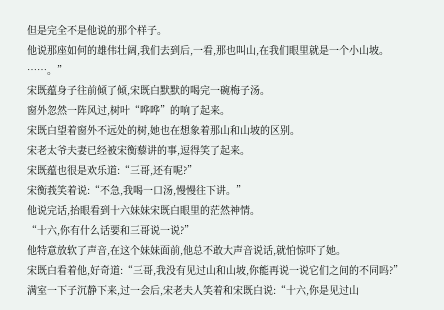但是完全不是他说的那个样子。
他说那座如何的雄伟壮阔,我们去到后,一看,那也叫山,在我们眼里就是一个小山坡。
……。”
宋既蕴身子往前倾了倾,宋既白默默的喝完一碗梅子汤。
窗外忽然一阵风过,树叶“哗哗”的响了起来。
宋既白望着窗外不远处的树,她也在想象着那山和山坡的区别。
宋老太爷夫妻已经被宋衡藜讲的事,逗得笑了起来。
宋既蕴也很是欢乐道:“三哥,还有呢?”
宋衡莪笑着说:“不急,我喝一口汤,慢慢往下讲。”
他说完话,抬眼看到十六妹妹宋既白眼里的茫然神情。
“十六,你有什么话要和三哥说一说?”
他特意放软了声音,在这个妹妹面前,他总不敢大声音说话,就怕惊吓了她。
宋既白看着他,好奇道:“三哥,我没有见过山和山坡,你能再说一说它们之间的不同吗?”
满室一下子沉静下来,过一会后,宋老夫人笑着和宋既白说:“十六,你是见过山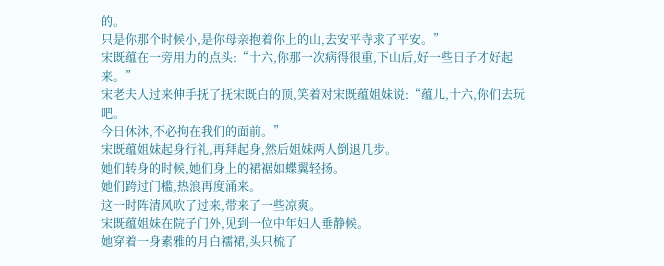的。
只是你那个时候小,是你母亲抱着你上的山,去安平寺求了平安。”
宋既蕴在一旁用力的点头:“十六,你那一次病得很重,下山后,好一些日子才好起来。”
宋老夫人过来伸手抚了抚宋既白的顶,笑着对宋既蕴姐妹说:“蕴儿,十六,你们去玩吧。
今日休沐,不必拘在我们的面前。”
宋既蕴姐妹起身行礼,再拜起身,然后姐妹两人倒退几步。
她们转身的时候,她们身上的裙裾如蝶翼轻扬。
她们跨过门槛,热浪再度涌来。
这一时阵清风吹了过来,带来了一些凉爽。
宋既蕴姐妹在院子门外,见到一位中年妇人垂静候。
她穿着一身素雅的月白襦裙,头只梳了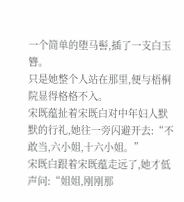一个简单的堕马髻,插了一支白玉簪。
只是她整个人站在那里,便与梧桐院显得格格不入。
宋既蕴扯着宋既白对中年妇人默默的行礼,她往一旁闪避开去:“不敢当,六小姐,十六小姐。”
宋既白跟着宋既蕴走远了,她才低声问:“姐姐,刚刚那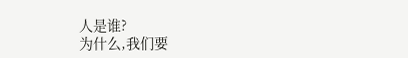人是谁?
为什么,我们要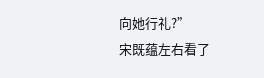向她行礼?”
宋既蕴左右看了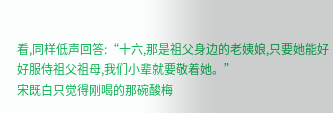看,同样低声回答:“十六,那是祖父身边的老姨娘,只要她能好好服侍祖父祖母,我们小辈就要敬着她。”
宋既白只觉得刚喝的那碗酸梅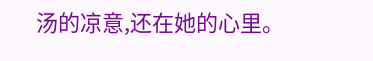汤的凉意,还在她的心里。